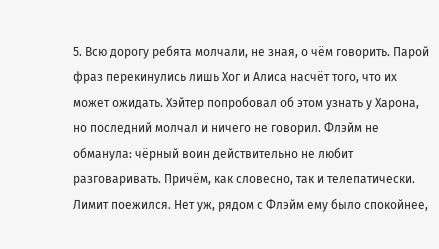5. Всю дорогу ребята молчали, не зная, о чём говорить. Парой фраз перекинулись лишь Хог и Алиса насчёт того, что их может ожидать. Хэйтер попробовал об этом узнать у Харона, но последний молчал и ничего не говорил. Флэйм не обманула: чёрный воин действительно не любит разговаривать. Причём, как словесно, так и телепатически. Лимит поежился. Нет уж, рядом с Флэйм ему было спокойнее,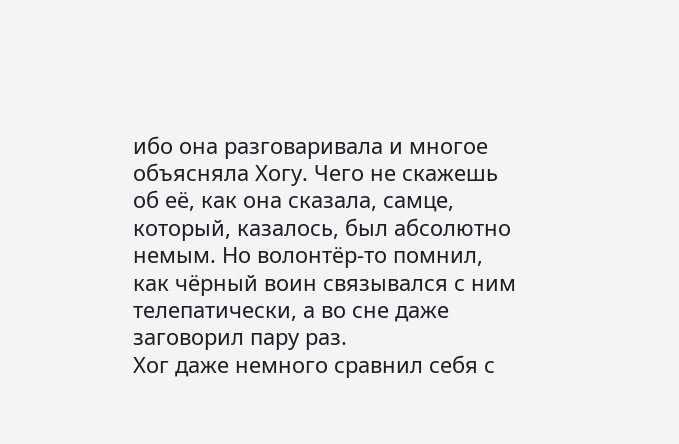ибо она разговаривала и многое объясняла Хогу. Чего не скажешь об её, как она сказала, самце, который, казалось, был абсолютно немым. Но волонтёр-то помнил, как чёрный воин связывался с ним телепатически, а во сне даже заговорил пару раз.
Хог даже немного сравнил себя с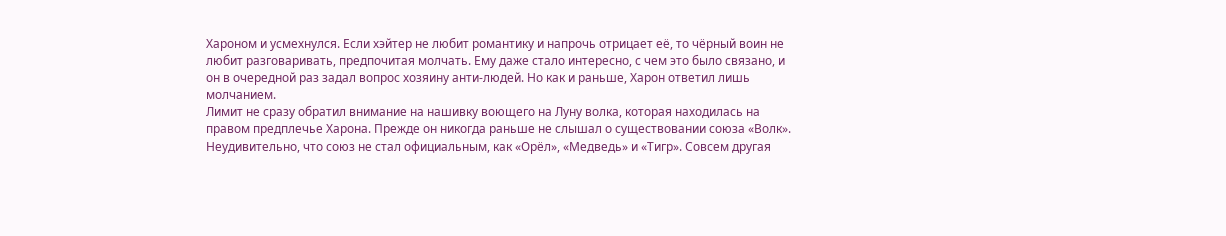Хароном и усмехнулся. Если хэйтер не любит романтику и напрочь отрицает её, то чёрный воин не любит разговаривать, предпочитая молчать. Ему даже стало интересно, с чем это было связано, и он в очередной раз задал вопрос хозяину анти-людей. Но как и раньше, Харон ответил лишь молчанием.
Лимит не сразу обратил внимание на нашивку воющего на Луну волка, которая находилась на правом предплечье Харона. Прежде он никогда раньше не слышал о существовании союза «Волк». Неудивительно, что союз не стал официальным, как «Орёл», «Медведь» и «Тигр». Совсем другая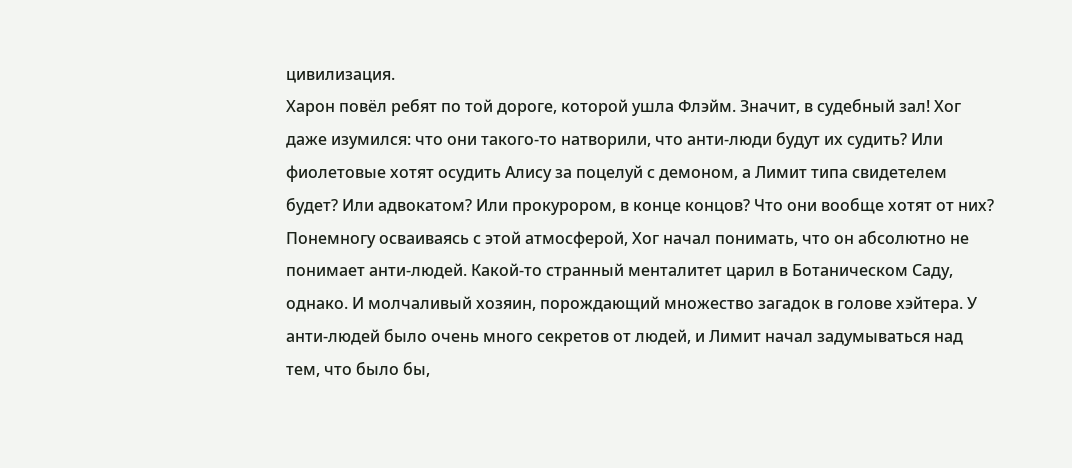цивилизация.
Харон повёл ребят по той дороге, которой ушла Флэйм. Значит, в судебный зал! Хог даже изумился: что они такого-то натворили, что анти-люди будут их судить? Или фиолетовые хотят осудить Алису за поцелуй с демоном, а Лимит типа свидетелем будет? Или адвокатом? Или прокурором, в конце концов? Что они вообще хотят от них? Понемногу осваиваясь с этой атмосферой, Хог начал понимать, что он абсолютно не понимает анти-людей. Какой-то странный менталитет царил в Ботаническом Саду, однако. И молчаливый хозяин, порождающий множество загадок в голове хэйтера. У анти-людей было очень много секретов от людей, и Лимит начал задумываться над тем, что было бы,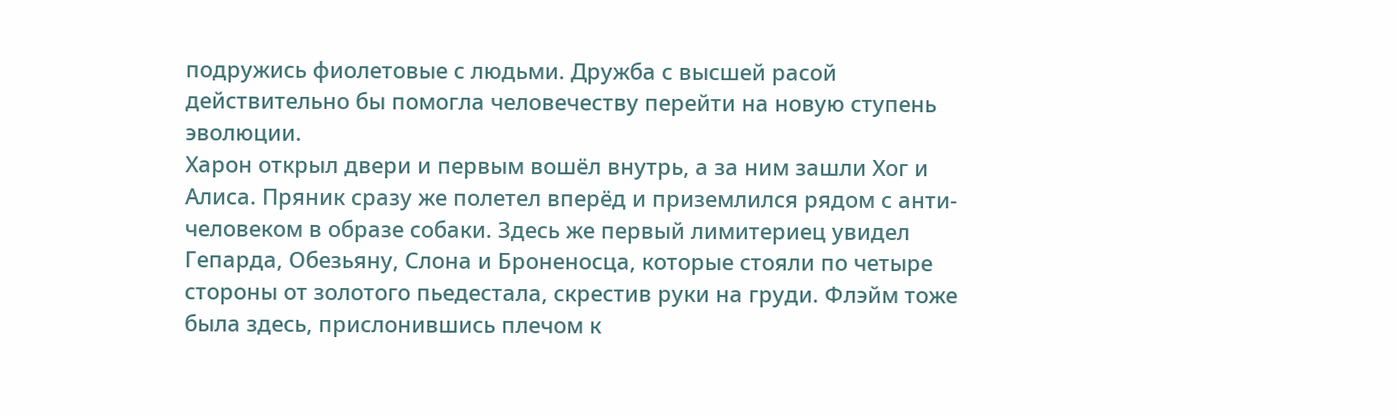подружись фиолетовые с людьми. Дружба с высшей расой действительно бы помогла человечеству перейти на новую ступень эволюции.
Харон открыл двери и первым вошёл внутрь, а за ним зашли Хог и Алиса. Пряник сразу же полетел вперёд и приземлился рядом с анти-человеком в образе собаки. Здесь же первый лимитериец увидел Гепарда, Обезьяну, Слона и Броненосца, которые стояли по четыре стороны от золотого пьедестала, скрестив руки на груди. Флэйм тоже была здесь, прислонившись плечом к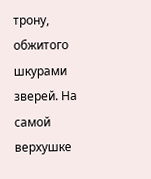трону, обжитого шкурами зверей. На самой верхушке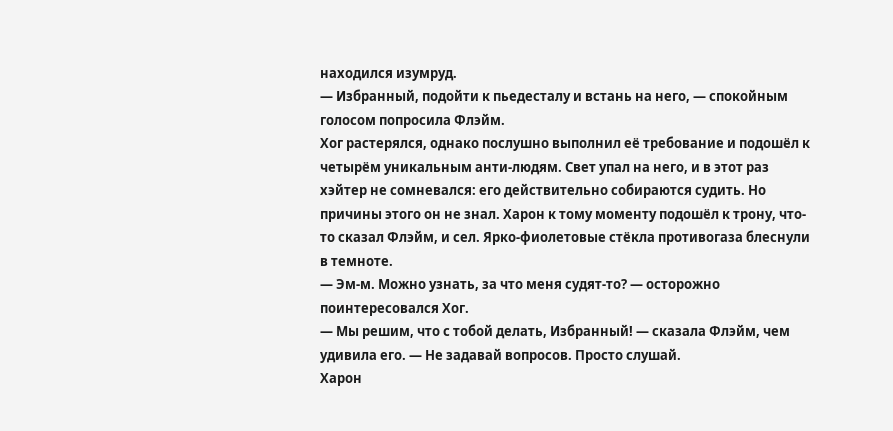находился изумруд.
— Избранный, подойти к пьедесталу и встань на него, — спокойным голосом попросила Флэйм.
Хог растерялся, однако послушно выполнил её требование и подошёл к четырём уникальным анти-людям. Свет упал на него, и в этот раз хэйтер не сомневался: его действительно собираются судить. Но причины этого он не знал. Харон к тому моменту подошёл к трону, что-то сказал Флэйм, и сел. Ярко-фиолетовые стёкла противогаза блеснули в темноте.
— Эм-м. Можно узнать, за что меня судят-то? — осторожно поинтересовался Хог.
— Мы решим, что с тобой делать, Избранный! — сказала Флэйм, чем удивила его. — Не задавай вопросов. Просто слушай.
Харон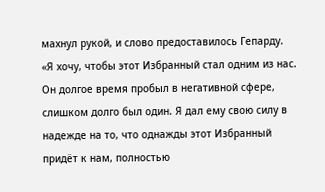махнул рукой, и слово предоставилось Гепарду.
«Я хочу, чтобы этот Избранный стал одним из нас. Он долгое время пробыл в негативной сфере, слишком долго был один. Я дал ему свою силу в надежде на то, что однажды этот Избранный придёт к нам, полностью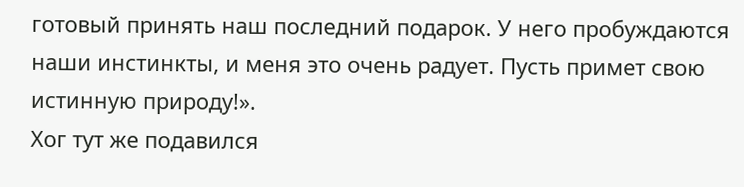готовый принять наш последний подарок. У него пробуждаются наши инстинкты, и меня это очень радует. Пусть примет свою истинную природу!».
Хог тут же подавился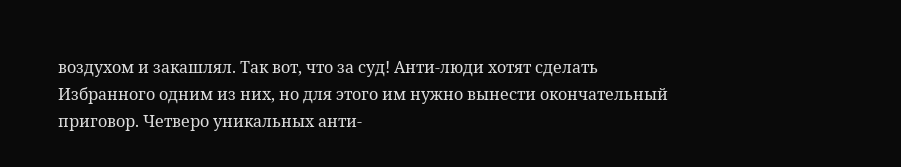воздухом и закашлял. Так вот, что за суд! Анти-люди хотят сделать Избранного одним из них, но для этого им нужно вынести окончательный приговор. Четверо уникальных анти-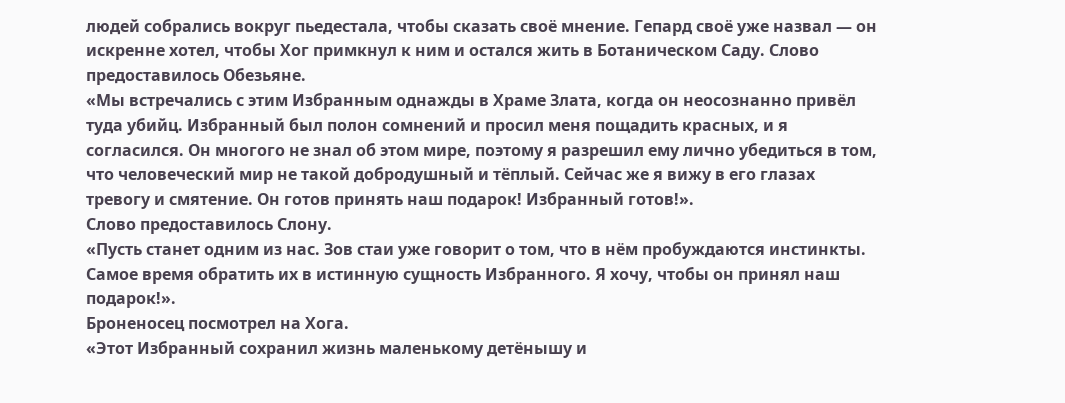людей собрались вокруг пьедестала, чтобы сказать своё мнение. Гепард своё уже назвал — он искренне хотел, чтобы Хог примкнул к ним и остался жить в Ботаническом Саду. Слово предоставилось Обезьяне.
«Мы встречались с этим Избранным однажды в Храме Злата, когда он неосознанно привёл туда убийц. Избранный был полон сомнений и просил меня пощадить красных, и я согласился. Он многого не знал об этом мире, поэтому я разрешил ему лично убедиться в том, что человеческий мир не такой добродушный и тёплый. Сейчас же я вижу в его глазах тревогу и смятение. Он готов принять наш подарок! Избранный готов!».
Слово предоставилось Слону.
«Пусть станет одним из нас. Зов стаи уже говорит о том, что в нём пробуждаются инстинкты. Самое время обратить их в истинную сущность Избранного. Я хочу, чтобы он принял наш подарок!».
Броненосец посмотрел на Хога.
«Этот Избранный сохранил жизнь маленькому детёнышу и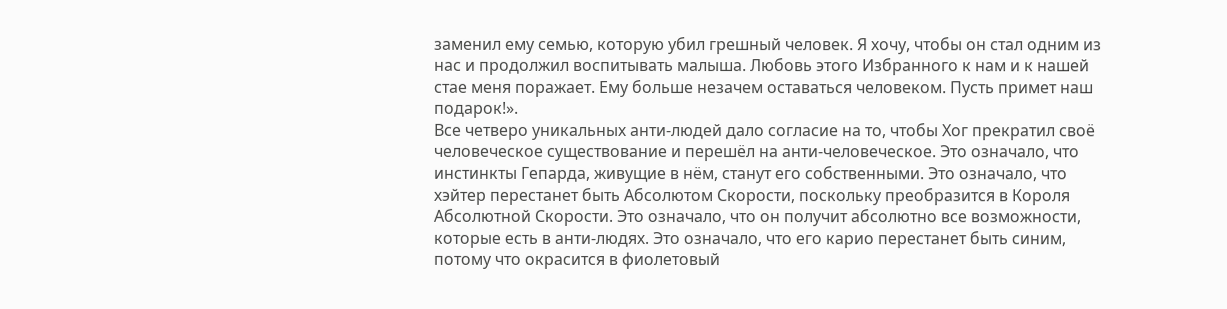заменил ему семью, которую убил грешный человек. Я хочу, чтобы он стал одним из нас и продолжил воспитывать малыша. Любовь этого Избранного к нам и к нашей стае меня поражает. Ему больше незачем оставаться человеком. Пусть примет наш подарок!».
Все четверо уникальных анти-людей дало согласие на то, чтобы Хог прекратил своё человеческое существование и перешёл на анти-человеческое. Это означало, что инстинкты Гепарда, живущие в нём, станут его собственными. Это означало, что хэйтер перестанет быть Абсолютом Скорости, поскольку преобразится в Короля Абсолютной Скорости. Это означало, что он получит абсолютно все возможности, которые есть в анти-людях. Это означало, что его карио перестанет быть синим, потому что окрасится в фиолетовый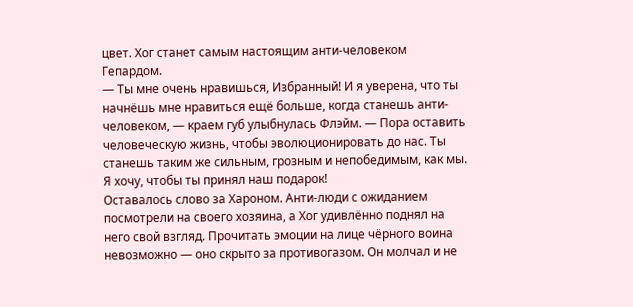цвет. Хог станет самым настоящим анти-человеком Гепардом.
— Ты мне очень нравишься, Избранный! И я уверена, что ты начнёшь мне нравиться ещё больше, когда станешь анти-человеком, — краем губ улыбнулась Флэйм. — Пора оставить человеческую жизнь, чтобы эволюционировать до нас. Ты станешь таким же сильным, грозным и непобедимым, как мы. Я хочу, чтобы ты принял наш подарок!
Оставалось слово за Хароном. Анти-люди с ожиданием посмотрели на своего хозяина, а Хог удивлённо поднял на него свой взгляд. Прочитать эмоции на лице чёрного воина невозможно — оно скрыто за противогазом. Он молчал и не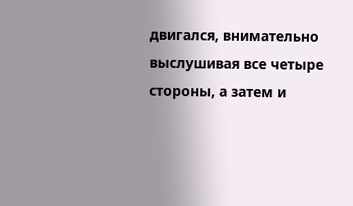двигался, внимательно выслушивая все четыре стороны, а затем и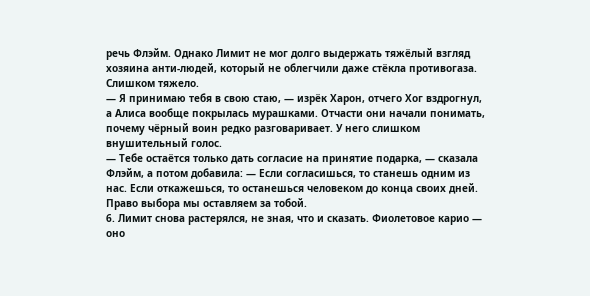речь Флэйм. Однако Лимит не мог долго выдержать тяжёлый взгляд хозяина анти-людей, который не облегчили даже стёкла противогаза. Слишком тяжело.
— Я принимаю тебя в свою стаю, — изрёк Харон, отчего Хог вздрогнул, а Алиса вообще покрылась мурашками. Отчасти они начали понимать, почему чёрный воин редко разговаривает. У него слишком внушительный голос.
— Тебе остаётся только дать согласие на принятие подарка, — сказала Флэйм, а потом добавила: — Если согласишься, то станешь одним из нас. Если откажешься, то останешься человеком до конца своих дней. Право выбора мы оставляем за тобой.
6. Лимит снова растерялся, не зная, что и сказать. Фиолетовое карио — оно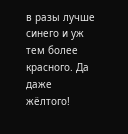в разы лучше синего и уж тем более красного. Да даже жёлтого!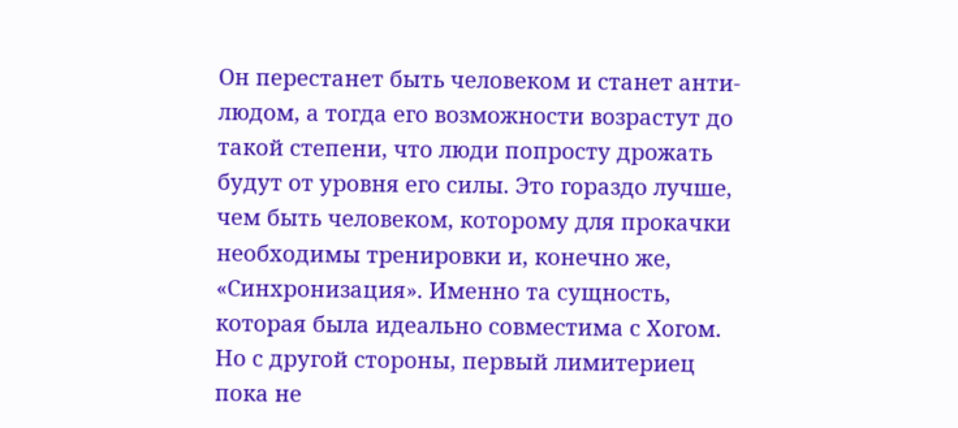Он перестанет быть человеком и станет анти-людом, а тогда его возможности возрастут до такой степени, что люди попросту дрожать будут от уровня его силы. Это гораздо лучше, чем быть человеком, которому для прокачки необходимы тренировки и, конечно же, «Синхронизация». Именно та сущность, которая была идеально совместима с Хогом.
Но с другой стороны, первый лимитериец пока не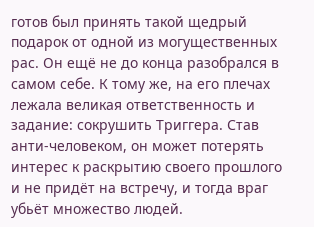готов был принять такой щедрый подарок от одной из могущественных рас. Он ещё не до конца разобрался в самом себе. К тому же, на его плечах лежала великая ответственность и задание: сокрушить Триггера. Став анти-человеком, он может потерять интерес к раскрытию своего прошлого и не придёт на встречу, и тогда враг убьёт множество людей.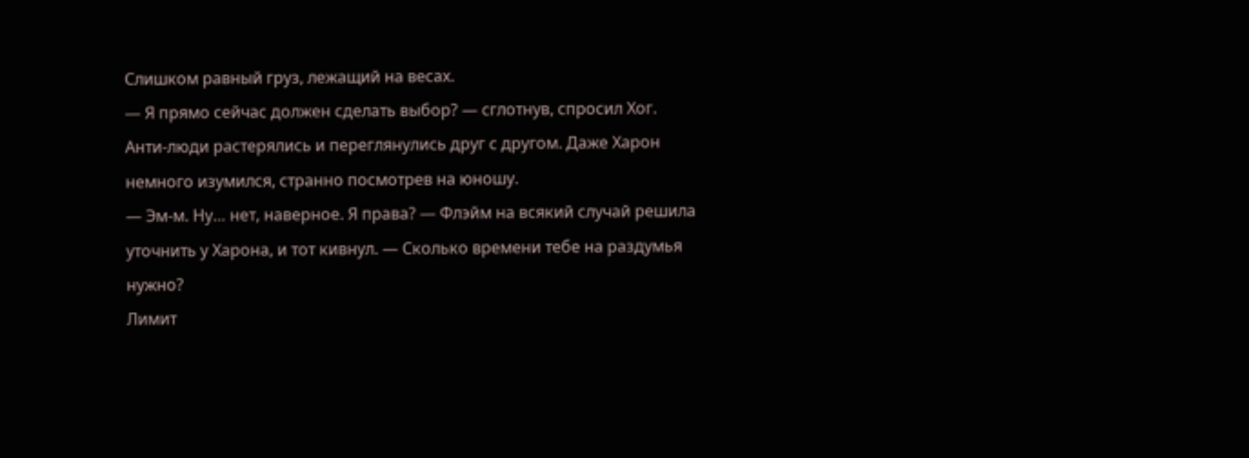Слишком равный груз, лежащий на весах.
— Я прямо сейчас должен сделать выбор? — сглотнув, спросил Хог.
Анти-люди растерялись и переглянулись друг с другом. Даже Харон немного изумился, странно посмотрев на юношу.
— Эм-м. Ну… нет, наверное. Я права? — Флэйм на всякий случай решила уточнить у Харона, и тот кивнул. — Сколько времени тебе на раздумья нужно?
Лимит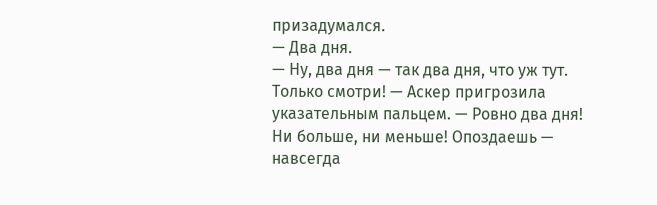призадумался.
— Два дня.
— Ну, два дня — так два дня, что уж тут. Только смотри! — Аскер пригрозила указательным пальцем. — Ровно два дня! Ни больше, ни меньше! Опоздаешь — навсегда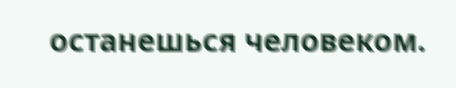останешься человеком.